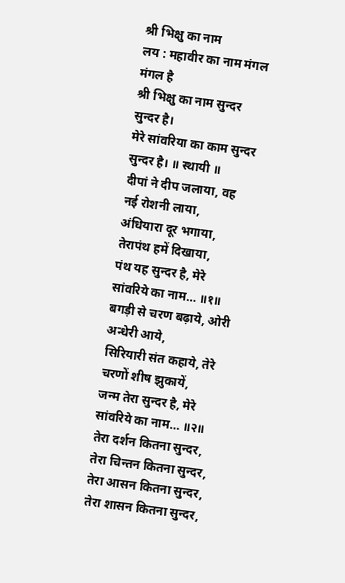श्री भिक्षु का नाम
लय : महावीर का नाम मंगल मंगल है
श्री भिक्षु का नाम सुन्दर सुन्दर है।
मेरे सांवरिया का काम सुन्दर सुन्दर है। ॥ स्थायी ॥
दीपां ने दीप जलाया, वह नई रोशनी लाया,
अंधियारा दूर भगाया, तेरापंथ हमें दिखाया,
पंथ यह सुन्दर है, मेरे सांवरिये का नाम… ॥१॥
बगड़ी से चरण बढ़ाये, ओरी अन्धेरी आये,
सिरियारी संत कहाये, तेरे चरणों शीष झुकायें,
जन्म तेरा सुन्दर है, मेरे सांवरिये का नाम… ॥२॥
तेरा दर्शन कितना सुन्दर, तेरा चिन्तन कितना सुन्दर,
तेरा आसन कितना सुन्दर, तेरा शासन कितना सुन्दर,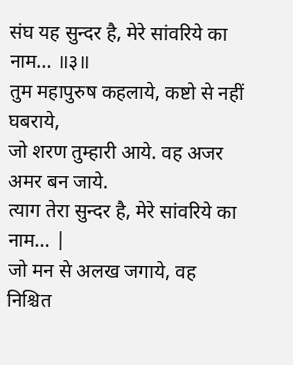संघ यह सुन्दर है, मेरे सांवरिये का नाम… ॥३॥
तुम महापुरुष कहलाये, कष्टो से नहीं घबराये,
जो शरण तुम्हारी आये. वह अजर अमर बन जाये.
त्याग तेरा सुन्दर है, मेरे सांवरिये का नाम… |
जो मन से अलख जगाये, वह निश्चित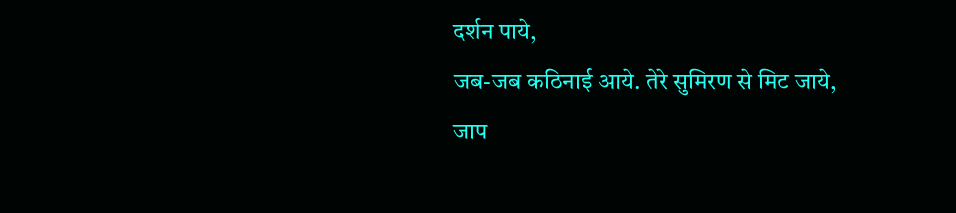दर्शन पाये,
जब-जब कठिनाई आये. तेरे सुमिरण से मिट जाये,
जाप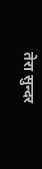तेरा सुन्दर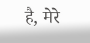है, मेरे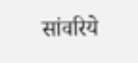सांवरिये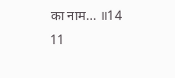का नाम… ॥14 11